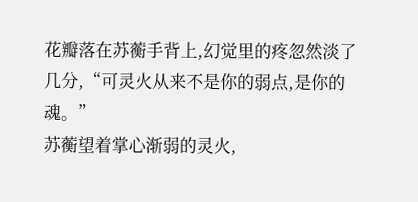花瓣落在苏蘅手背上,幻觉里的疼忽然淡了几分,“可灵火从来不是你的弱点,是你的魂。”
苏蘅望着掌心渐弱的灵火,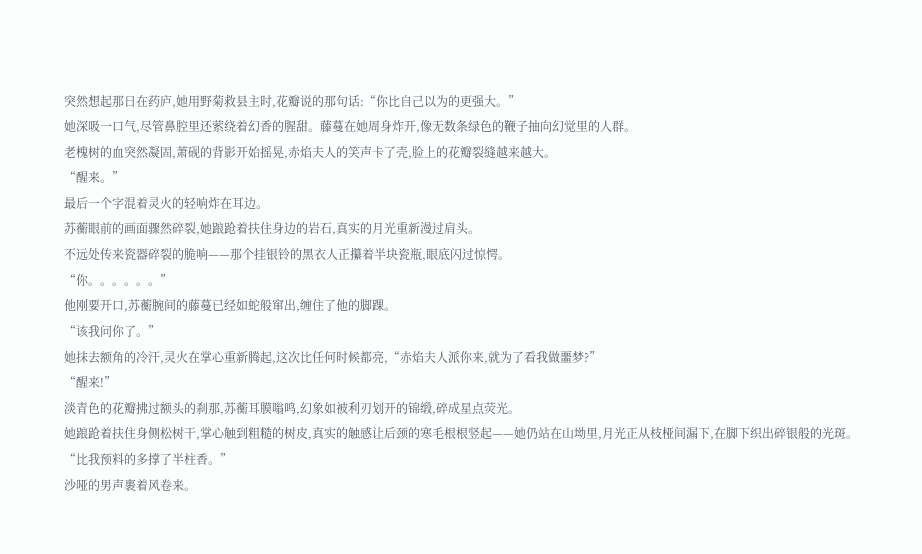突然想起那日在药庐,她用野菊救县主时,花瓣说的那句话:“你比自己以为的更强大。”
她深吸一口气,尽管鼻腔里还萦绕着幻香的腥甜。藤蔓在她周身炸开,像无数条绿色的鞭子抽向幻觉里的人群。
老槐树的血突然凝固,萧砚的背影开始摇晃,赤焰夫人的笑声卡了壳,脸上的花瓣裂缝越来越大。
“醒来。”
最后一个字混着灵火的轻响炸在耳边。
苏蘅眼前的画面骤然碎裂,她踉跄着扶住身边的岩石,真实的月光重新漫过肩头。
不远处传来瓷器碎裂的脆响——那个挂银铃的黑衣人正攥着半块瓷瓶,眼底闪过惊愕。
“你。。。。。。”
他刚要开口,苏蘅腕间的藤蔓已经如蛇般窜出,缠住了他的脚踝。
“该我问你了。”
她抹去额角的冷汗,灵火在掌心重新腾起,这次比任何时候都亮,“赤焰夫人派你来,就为了看我做噩梦?”
“醒来!”
淡青色的花瓣拂过额头的刹那,苏蘅耳膜嗡鸣,幻象如被利刃划开的锦缎,碎成星点荧光。
她踉跄着扶住身侧松树干,掌心触到粗糙的树皮,真实的触感让后颈的寒毛根根竖起——她仍站在山坳里,月光正从枝桠间漏下,在脚下织出碎银般的光斑。
“比我预料的多撑了半柱香。”
沙哑的男声裹着风卷来。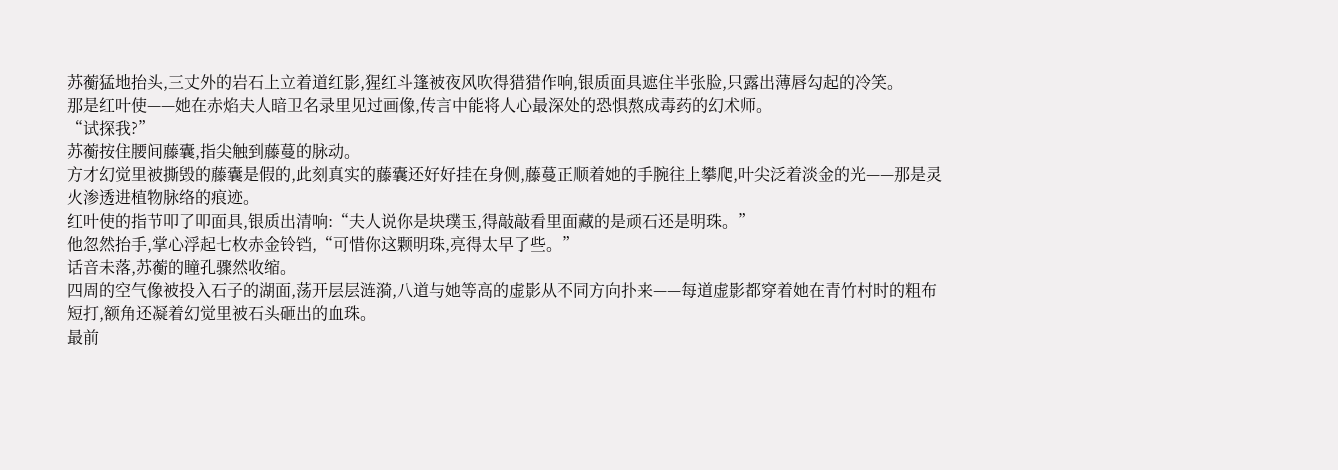苏蘅猛地抬头,三丈外的岩石上立着道红影,猩红斗篷被夜风吹得猎猎作响,银质面具遮住半张脸,只露出薄唇勾起的冷笑。
那是红叶使——她在赤焰夫人暗卫名录里见过画像,传言中能将人心最深处的恐惧熬成毒药的幻术师。
“试探我?”
苏蘅按住腰间藤囊,指尖触到藤蔓的脉动。
方才幻觉里被撕毁的藤囊是假的,此刻真实的藤囊还好好挂在身侧,藤蔓正顺着她的手腕往上攀爬,叶尖泛着淡金的光——那是灵火渗透进植物脉络的痕迹。
红叶使的指节叩了叩面具,银质出清响:“夫人说你是块璞玉,得敲敲看里面藏的是顽石还是明珠。”
他忽然抬手,掌心浮起七枚赤金铃铛,“可惜你这颗明珠,亮得太早了些。”
话音未落,苏蘅的瞳孔骤然收缩。
四周的空气像被投入石子的湖面,荡开层层涟漪,八道与她等高的虚影从不同方向扑来——每道虚影都穿着她在青竹村时的粗布短打,额角还凝着幻觉里被石头砸出的血珠。
最前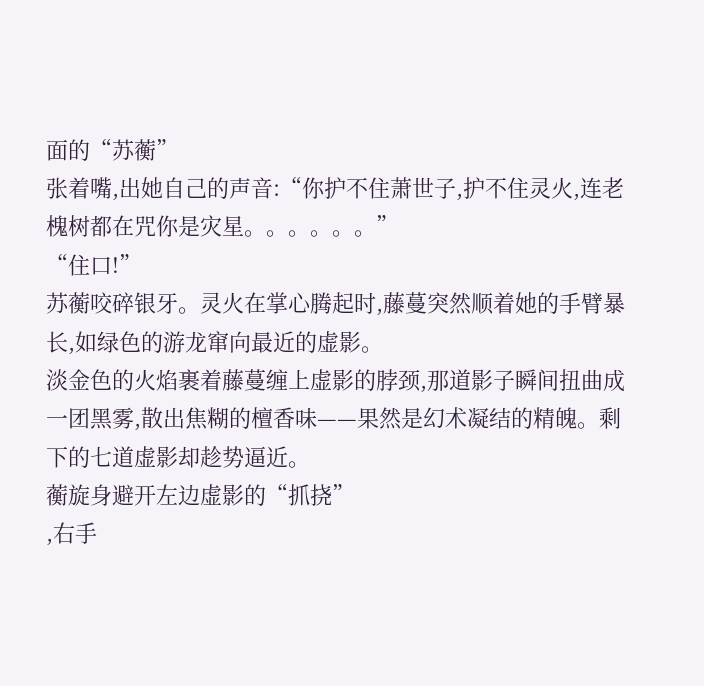面的“苏蘅”
张着嘴,出她自己的声音:“你护不住萧世子,护不住灵火,连老槐树都在咒你是灾星。。。。。。”
“住口!”
苏蘅咬碎银牙。灵火在掌心腾起时,藤蔓突然顺着她的手臂暴长,如绿色的游龙窜向最近的虚影。
淡金色的火焰裹着藤蔓缠上虚影的脖颈,那道影子瞬间扭曲成一团黑雾,散出焦糊的檀香味——果然是幻术凝结的精魄。剩下的七道虚影却趁势逼近。
蘅旋身避开左边虚影的“抓挠”
,右手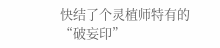快结了个灵植师特有的“破妄印”